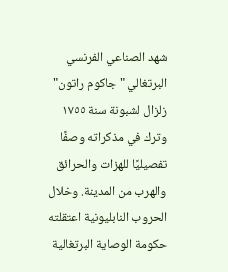شهد الصناعي الفرنسي البرتغالي "جاكوم راتون" زلزال لشبونة سنة ١٧٥٥ وترك في مذكراته وصفًا تفصيليًا للهزات والحرائق والهرب من المدينة. وخلال الحروب النابليونية اعتقلته حكومة الوصاية البرتغالية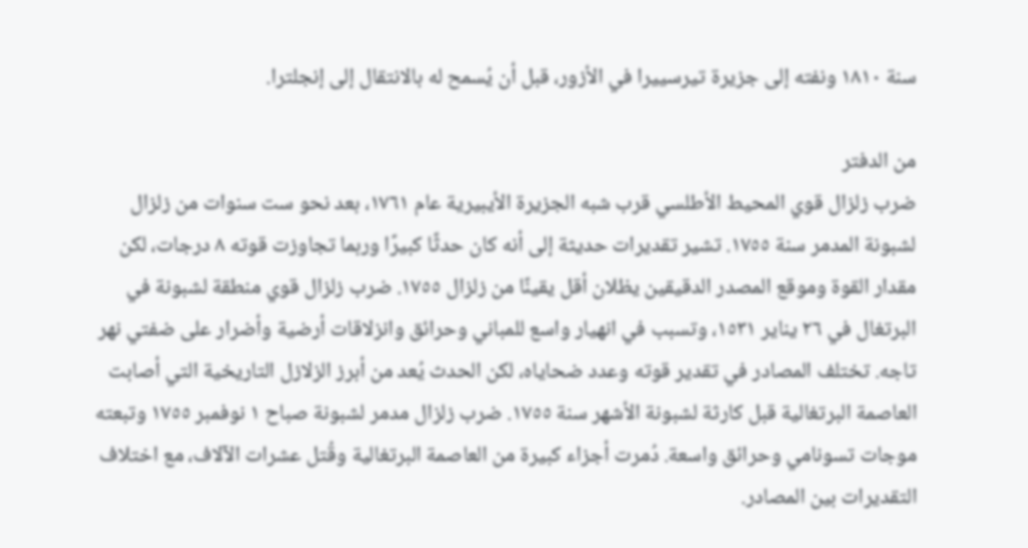سنة ١٨١٠ ونفته إلى جزيرة تيرسييرا في الأزور، قبل أن يُسمح له بالانتقال إلى إنجلترا.

من الدفتر
ضرب زلزال قوي المحيط الأطلسي قرب شبه الجزيرة الأيبيرية عام ١٧٦١، بعد نحو ست سنوات من زلزال لشبونة المدمر سنة ١٧٥٥. تشير تقديرات حديثة إلى أنه كان حدثًا كبيرًا وربما تجاوزت قوته ٨ درجات، لكن مقدار القوة وموقع المصدر الدقيقين يظلان أقل يقينًا من زلزال ١٧٥٥. ضرب زلزال قوي منطقة لشبونة في البرتغال في ٢٦ يناير ١٥٣١، وتسبب في انهيار واسع للمباني وحرائق وانزلاقات أرضية وأضرار على ضفتي نهر تاجه. تختلف المصادر في تقدير قوته وعدد ضحاياه، لكن الحدث يُعد من أبرز الزلازل التاريخية التي أصابت العاصمة البرتغالية قبل كارثة لشبونة الأشهر سنة ١٧٥٥. ضرب زلزال مدمر لشبونة صباح ١ نوفمبر ١٧٥٥ وتبعته موجات تسونامي وحرائق واسعة. دُمرت أجزاء كبيرة من العاصمة البرتغالية وقُتل عشرات الآلاف، مع اختلاف التقديرات بين المصادر.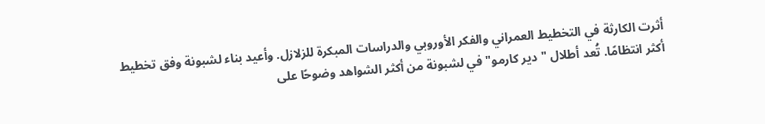أثرت الكارثة في التخطيط العمراني والفكر الأوروبي والدراسات المبكرة للزلازل. وأعيد بناء لشبونة وفق تخطيط أكثر انتظامًا. تُعد أطلال "دير كارمو" في لشبونة من أكثر الشواهد وضوحًا على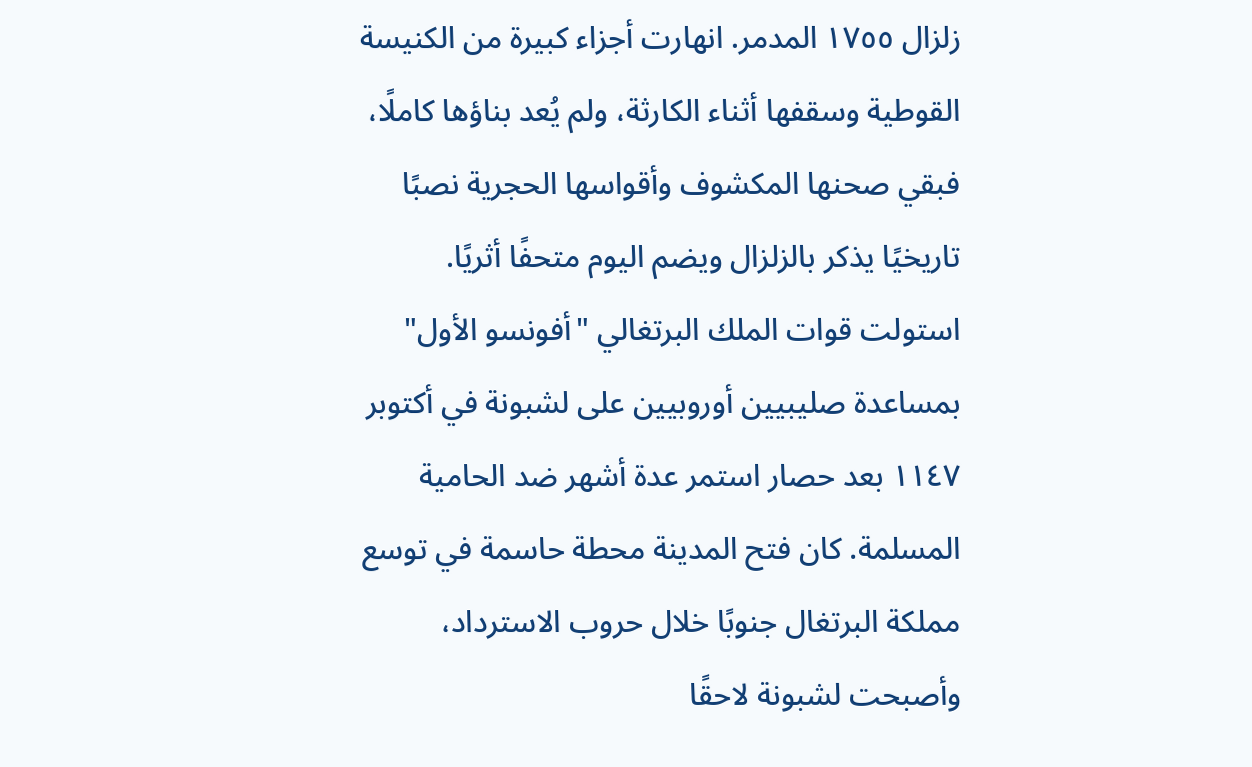زلزال ١٧٥٥ المدمر. انهارت أجزاء كبيرة من الكنيسة القوطية وسقفها أثناء الكارثة، ولم يُعد بناؤها كاملًا، فبقي صحنها المكشوف وأقواسها الحجرية نصبًا تاريخيًا يذكر بالزلزال ويضم اليوم متحفًا أثريًا. استولت قوات الملك البرتغالي "أفونسو الأول" بمساعدة صليبيين أوروبيين على لشبونة في أكتوبر ١١٤٧ بعد حصار استمر عدة أشهر ضد الحامية المسلمة. كان فتح المدينة محطة حاسمة في توسع مملكة البرتغال جنوبًا خلال حروب الاسترداد، وأصبحت لشبونة لاحقًا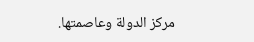مركز الدولة وعاصمتها.